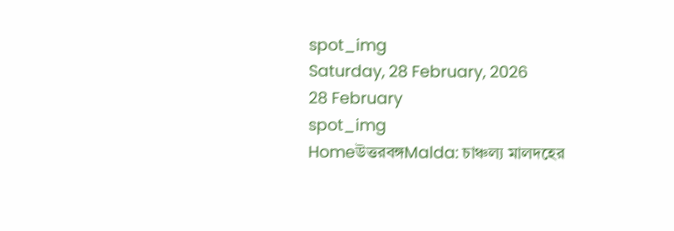spot_img
Saturday, 28 February, 2026
28 February
spot_img
Homeউত্তরবঙ্গMalda: চাঞ্চল্য মালদহের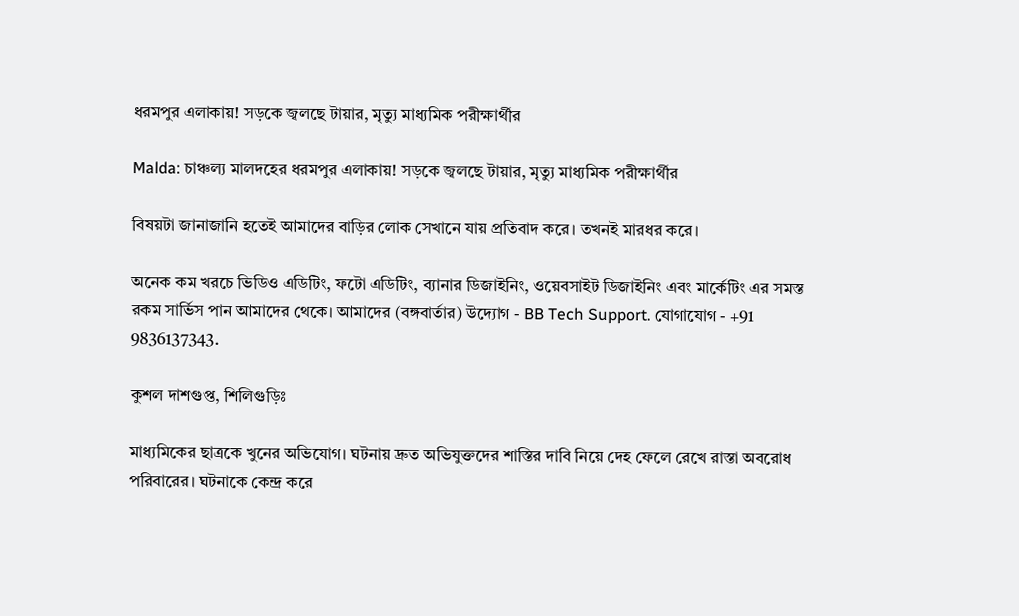ধরমপুর এলাকায়! সড়কে জ্বলছে টায়ার, মৃত্যু মাধ্যমিক পরীক্ষার্থীর

Malda: চাঞ্চল্য মালদহের ধরমপুর এলাকায়! সড়কে জ্বলছে টায়ার, মৃত্যু মাধ্যমিক পরীক্ষার্থীর

বিষয়টা জানাজানি হতেই আমাদের বাড়ির লোক সেখানে যায় প্রতিবাদ করে। তখনই মারধর করে।

অনেক কম খরচে ভিডিও এডিটিং, ফটো এডিটিং, ব্যানার ডিজাইনিং, ওয়েবসাইট ডিজাইনিং এবং মার্কেটিং এর সমস্ত রকম সার্ভিস পান আমাদের থেকে। আমাদের (বঙ্গবার্তার) উদ্যোগ - BB Tech Support. যোগাযোগ - +91 9836137343.

কুশল দাশগুপ্ত, শিলিগুড়িঃ

মাধ্যমিকের ছাত্রকে খুনের অভিযোগ। ঘটনায় দ্রুত অভিযুক্তদের শাস্তির দাবি নিয়ে দেহ ফেলে রেখে রাস্তা অবরোধ পরিবারের। ঘটনাকে কেন্দ্র করে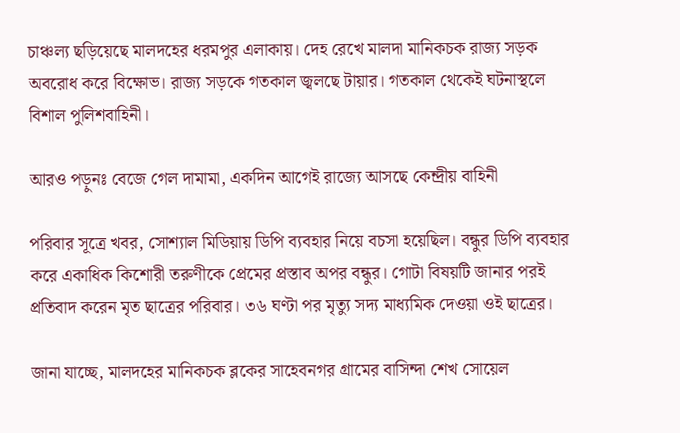চাঞ্চল্য ছড়িয়েছে মালদহের ধরমপুর এলাকায়। দেহ রেখে মালদা মানিকচক রাজ্য সড়ক অবরোধ করে বিক্ষোভ। রাজ্য সড়কে গতকাল জ্বলছে টায়ার। গতকাল থেকেই ঘটনাস্থলে বিশাল পুলিশবাহিনী।

আরও পড়ুনঃ বেজে গেল দামামা, একদিন আগেই রাজ্যে আসছে কেন্দ্রীয় বাহিনী

পরিবার সূত্রে খবর, সোশ্যাল মিডিয়ায় ডিপি ব্যবহার নিয়ে বচসা হয়েছিল। বন্ধুর ডিপি ব্যবহার করে একাধিক কিশোরী তরুণীকে প্রেমের প্রস্তাব অপর বন্ধুর। গোটা বিষয়টি জানার পরই প্রতিবাদ করেন মৃত ছাত্রের পরিবার। ৩৬ ঘণ্টা পর মৃত্যু সদ্য মাধ্যমিক দেওয়া ওই ছাত্রের।

জানা যাচ্ছে, মালদহের মানিকচক ব্লকের সাহেবনগর গ্রামের বাসিন্দা শেখ সোয়েল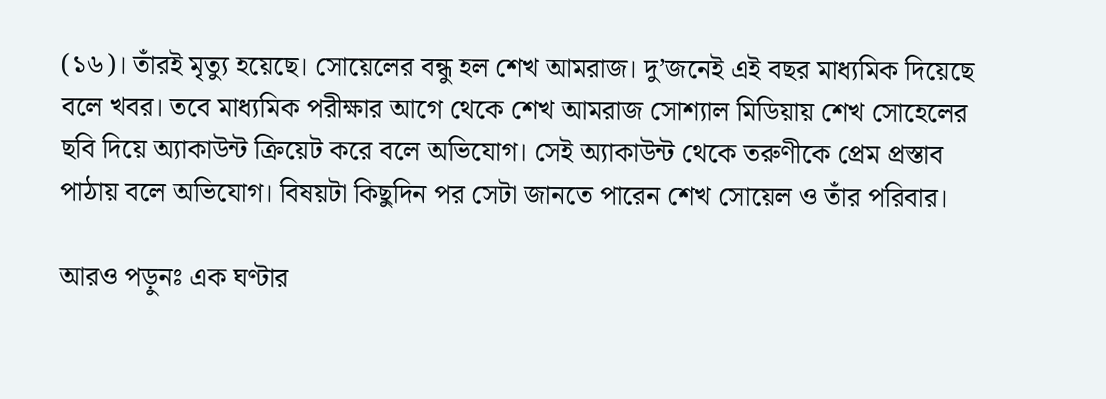(১৬)। তাঁরই মৃত্যু হয়েছে। সোয়েলের বন্ধু হল শেখ আমরাজ। দু’জনেই এই বছর মাধ্যমিক দিয়েছে বলে খবর। তবে মাধ্যমিক পরীক্ষার আগে থেকে শেখ আমরাজ সোশ্যাল মিডিয়ায় শেখ সোহেলের ছবি দিয়ে অ্যাকাউন্ট ক্রিয়েট করে বলে অভিযোগ। সেই অ্যাকাউন্ট থেকে তরুণীকে প্রেম প্রস্তাব পাঠায় বলে অভিযোগ। বিষয়টা কিছুদিন পর সেটা জানতে পারেন শেখ সোয়েল ও তাঁর পরিবার।

আরও পড়ুনঃ এক ঘণ্টার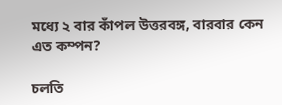মধ্যে ২ বার কাঁপল উত্তরবঙ্গ, বারবার কেন এত কম্পন?

চলতি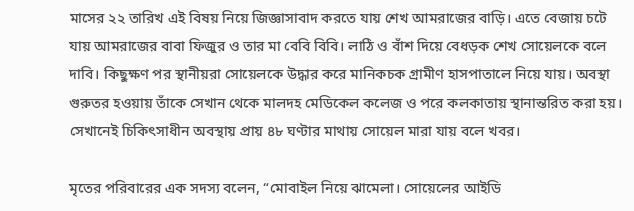মাসের ২২ তারিখ এই বিষয় নিয়ে জিজ্ঞাসাবাদ করতে যায় শেখ আমরাজের বাড়ি। এতে বেজায় চটে যায় আমরাজের বাবা ফিজুর ও তার মা বেবি বিবি। লাঠি ও বাঁশ দিয়ে বেধড়ক শেখ সোয়েলকে বলে দাবি। কিছুক্ষণ পর স্থানীয়রা সোয়েলকে উদ্ধার করে মানিকচক গ্রামীণ হাসপাতালে নিয়ে যায়। অবস্থা গুরুতর হওয়ায় তাঁকে সেখান থেকে মালদহ মেডিকেল কলেজ ও পরে কলকাতায় স্থানান্তরিত করা হয়। সেখানেই চিকিৎসাধীন অবস্থায় প্রায় ৪৮ ঘণ্টার মাথায় সোয়েল মারা যায় বলে খবর।

মৃতের পরিবারের এক সদস্য বলেন, “মোবাইল নিয়ে ঝামেলা। সোয়েলের আইডি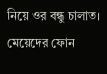নিয়ে ওর বন্ধু চালাত। মেয়েদের ফোন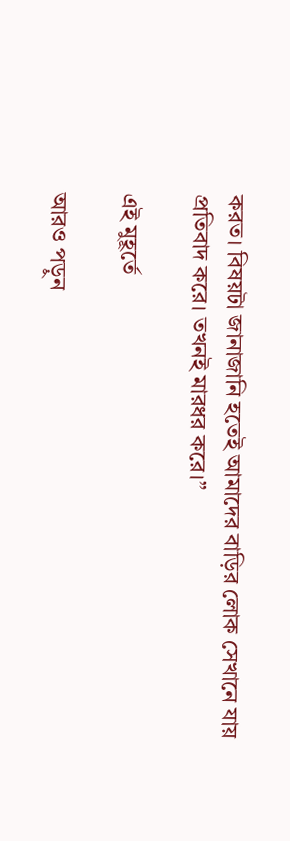করত। বিষয়টা জানাজানি হতেই আমাদের বাড়ির লোক সেখানে যায় প্রতিবাদ করে। তখনই মারধর করে।”

এই মুহূর্তে

আরও পড়ুন